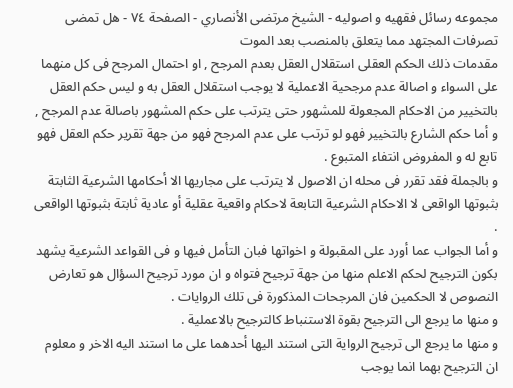مجموعه رسائل فقهيه و اصوليه - الشيخ مرتضى الأنصاري - الصفحة ٧٤ - هل تمضى تصرفات المجتهد مما يتعلق بالمنصب بعد الموت
مقدمات ذلك الحكم العقلى استقلال العقل بعدم المرجح , او احتمال المرجح فى كل منهما على السواء و اصالة عدم مرجحية الاعملية لا يوجب استقلال العقل به و ليس حكم العقل بالتخيير من الاحكام المجعولة للمشهور حتى يترتب على حكم المشهور باصالة عدم المرجح , و أما حكم الشارع بالتخيير فهو لو ترتب على عدم المرجح فهو من جهة تقرير حكم العقل فهو تابع له و المفروض انتفاء المتبوع .
و بالجملة فقد تقرر فى محله ان الاصول لا يترتب على مجاريها الا أحكامها الشرعية الثابتة بثبوتها الواقعى لا الاحكام الشرعية التابعة لاحكام واقعية عقلية أو عادية ثابتة بثبوتها الواقعى .
و أما الجواب عما أورد على المقبولة و اخواتها فبان التأمل فيها و فى القواعد الشرعية يشهد بكون الترجيح لحكم الاعلم منها من جهة ترجيح فتواه و ان مورد ترجيح السؤال هو تعارض النصوص لا الحكمين فان المرجحات المذكورة فى تلك الروايات .
و منها ما يرجع الى الترجيح بقوة الاستنباط كالترجيح بالاعملية .
و منها ما يرجع الى ترجيح الرواية التى استند اليها أحدهما على ما استند اليه الاخر و معلوم ان الترجيح بهما انما يوجب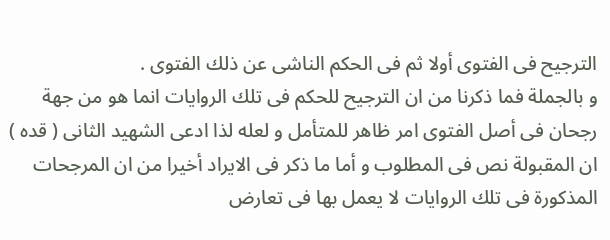الترجيح فى الفتوى أولا ثم فى الحكم الناشى عن ذلك الفتوى .
و بالجملة فما ذكرنا من ان الترجيح للحكم فى تلك الروايات انما هو من جهة رجحان فى أصل الفتوى امر ظاهر للمتأمل و لعله لذا ادعى الشهيد الثانى ( قده ) ان المقبولة نص فى المطلوب و أما ما ذكر فى الايراد أخيرا من ان المرجحات المذكورة فى تلك الروايات لا يعمل بها فى تعارض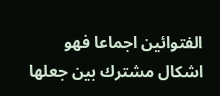الفتوائين اجماعا فهو اشكال مشترك بين جعلها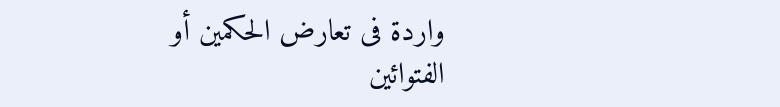واردة فى تعارض الحكمين أو الفتوائين